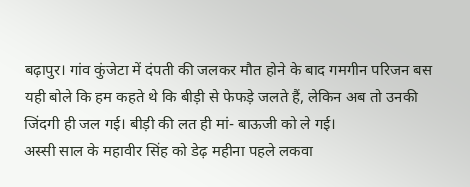बढ़ापुर। गांव कुंजेटा में दंपती की जलकर मौत होने के बाद गमगीन परिजन बस यही बोले कि हम कहते थे कि बीड़ी से फेफड़े जलते हैं, लेकिन अब तो उनकी जिंदगी ही जल गई। बीड़ी की लत ही मां- बाऊजी को ले गई।
अस्सी साल के महावीर सिंह को डेढ़ महीना पहले लकवा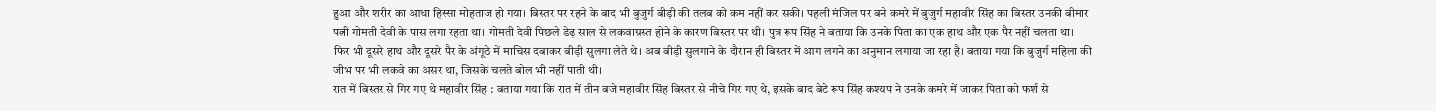हुआ और शरीर का आधा हिस्सा मोहताज हो गया। बिस्तर पर रहने के बाद भी बुजुर्ग बीड़ी की तलब को कम नहीं कर सकी। पहली मंजिल पर बने कमरे में बुजुर्ग महावीर सिंह का बिस्तर उनकी बीमार पत्नी गोमती देवी के पास लगा रहता था। गोमती देवी पिछले डेढ़ साल से लकवाग्रस्त होने के कारण बिस्तर पर थी। पुत्र रूप सिंह ने बताया कि उनके पिता का एक हाथ और एक पैर नहीं चलता था।
फिर भी दूसरे हाथ और दूसरे पैर के अंगूठे में माचिस दबाकर बीड़ी सुलगा लेते थे। अब बीड़ी सुलगाने के दौरान ही बिस्तर में आग लगने का अनुमान लगाया जा रहा है। बताया गया कि बुजुर्ग महिला की जीभ पर भी लकवे का असर था, जिसके चलते बोल भी नहीं पाती थी।
रात में बिस्तर से गिर गए थे महावीर सिंह : बताया गया कि रात में तीन बजे महावीर सिंह बिस्तर से नीचे गिर गए थे, इसके बाद बेटे रूप सिंह कश्यप ने उनके कमरे में जाकर पिता को फर्श से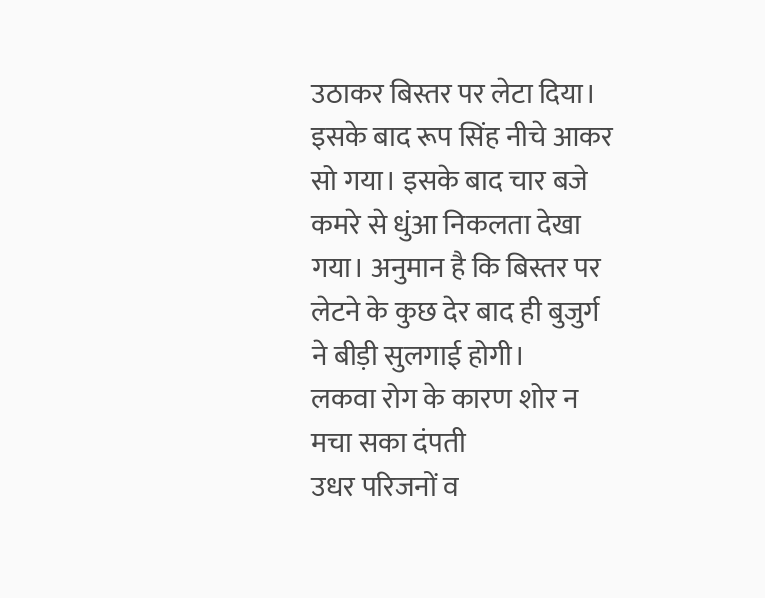उठाकर बिस्तर पर लेटा दिया।
इसके बाद रूप सिंह नीचे आकर सो गया। इसके बाद चार बजे कमरे से धुंआ निकलता देखा गया। अनुमान है कि बिस्तर पर लेटने के कुछ देर बाद ही बुजुर्ग ने बीड़ी सुलगाई होगी।
लकवा रोग के कारण शोर न मचा सका दंपती
उधर परिजनों व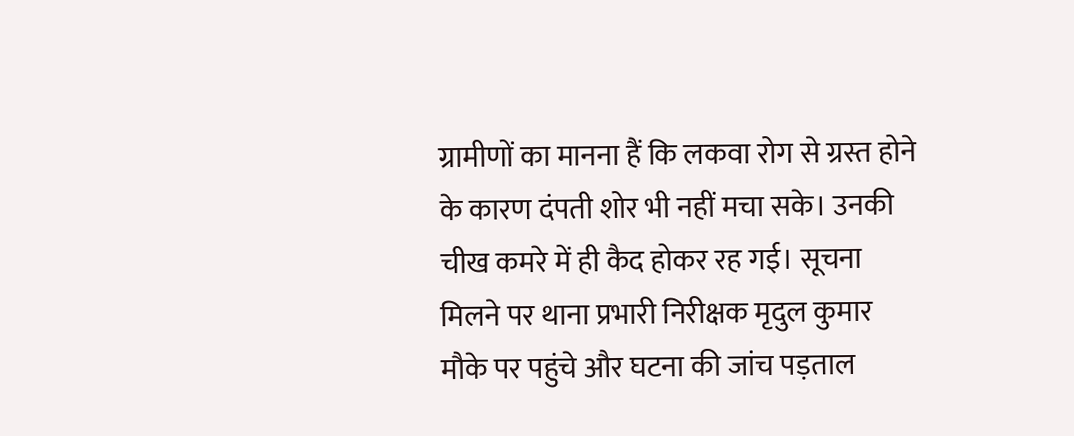ग्रामीणों का मानना हैं कि लकवा रोग से ग्रस्त होने के कारण दंपती शोर भी नहीं मचा सके। उनकी चीख कमरे में ही कैद होकर रह गई। सूचना मिलने पर थाना प्रभारी निरीक्षक मृदुल कुमार मौके पर पहुंचे और घटना की जांच पड़ताल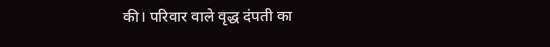की। परिवार वाले वृद्ध दंपती का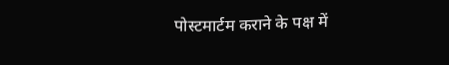पोस्टमार्टम कराने के पक्ष में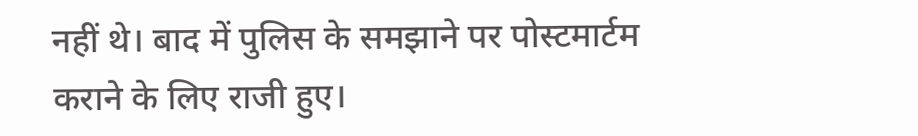नहीं थे। बाद में पुलिस के समझाने पर पोस्टमार्टम कराने के लिए राजी हुए।